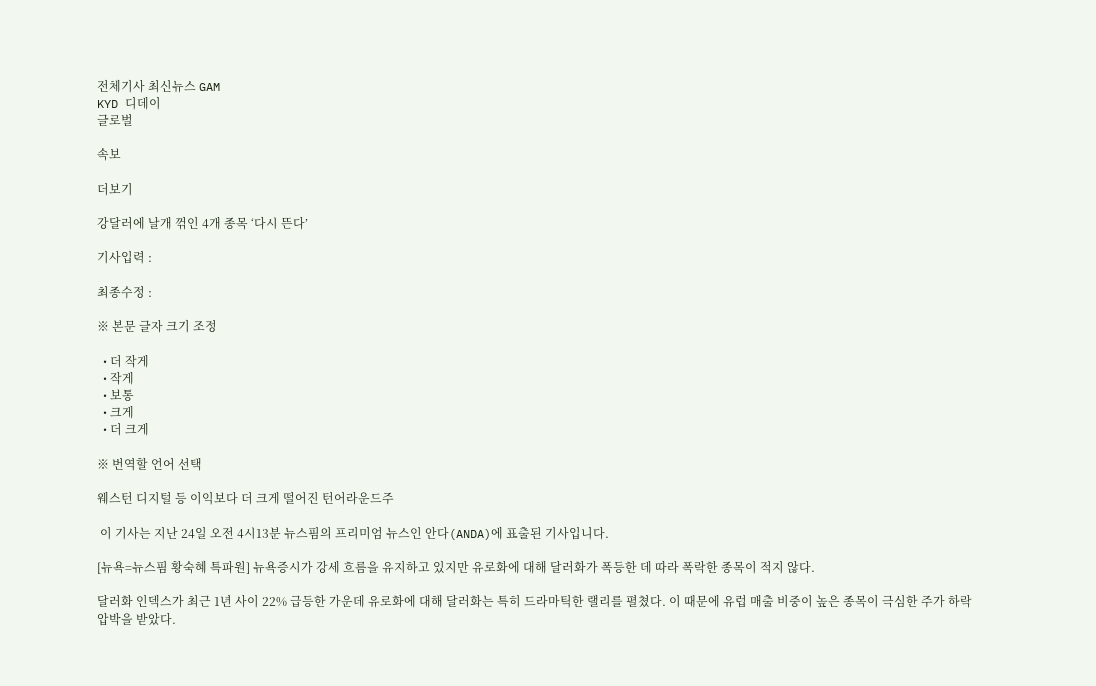전체기사 최신뉴스 GAM
KYD 디데이
글로벌

속보

더보기

강달러에 날개 꺾인 4개 종목 ‘다시 뜬다’

기사입력 :

최종수정 :

※ 본문 글자 크기 조정

  • 더 작게
  • 작게
  • 보통
  • 크게
  • 더 크게

※ 번역할 언어 선택

웨스턴 디지털 등 이익보다 더 크게 떨어진 턴어라운드주

 이 기사는 지난 24일 오전 4시13분 뉴스핌의 프리미엄 뉴스인 안다(ANDA)에 표출된 기사입니다.

[뉴욕=뉴스핌 황숙혜 특파원] 뉴욕증시가 강세 흐름을 유지하고 있지만 유로화에 대해 달러화가 폭등한 데 따라 폭락한 종목이 적지 않다.

달러화 인덱스가 최근 1년 사이 22% 급등한 가운데 유로화에 대해 달러화는 특히 드라마틱한 랠리를 펼쳤다. 이 때문에 유럽 매출 비중이 높은 종목이 극심한 주가 하락 압박을 받았다.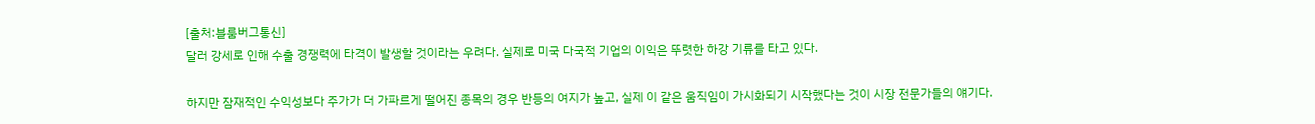[출처:블룸버그통신]
달러 강세로 인해 수출 경쟁력에 타격이 발생할 것이라는 우려다. 실제로 미국 다국적 기업의 이익은 뚜렷한 하강 기류를 타고 있다.

하지만 잠재적인 수익성보다 주가가 더 가파르게 떨어진 종목의 경우 반등의 여지가 높고, 실제 이 같은 움직임이 가시화되기 시작했다는 것이 시장 전문가들의 얘기다.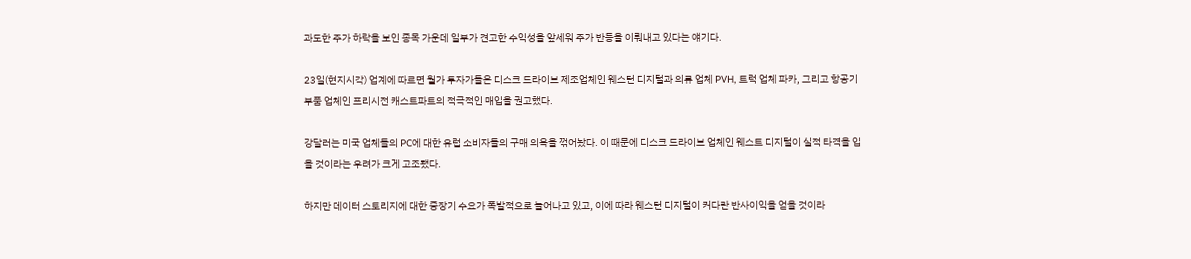과도한 주가 하락을 보인 종목 가운데 일부가 견고한 수익성을 앞세워 주가 반등을 이뤄내고 있다는 얘기다.

23일(현지시각) 업계에 따르면 월가 투자가들은 디스크 드라이브 제조업체인 웨스턴 디지털과 의류 업체 PVH, 트럭 업체 파카, 그리고 항공기 부품 업체인 프리시전 캐스트파트의 적극적인 매입을 권고했다.

강달러는 미국 업체들의 PC에 대한 유럽 소비자들의 구매 의욕을 꺾어놨다. 이 때문에 디스크 드라이브 업체인 웨스트 디지털이 실적 타격을 입을 것이라는 우려가 크게 고조됐다.

하지만 데이터 스토리지에 대한 중장기 수요가 폭발적으로 늘어나고 있고, 이에 따라 웨스턴 디지털이 커다란 반사이익을 얻을 것이라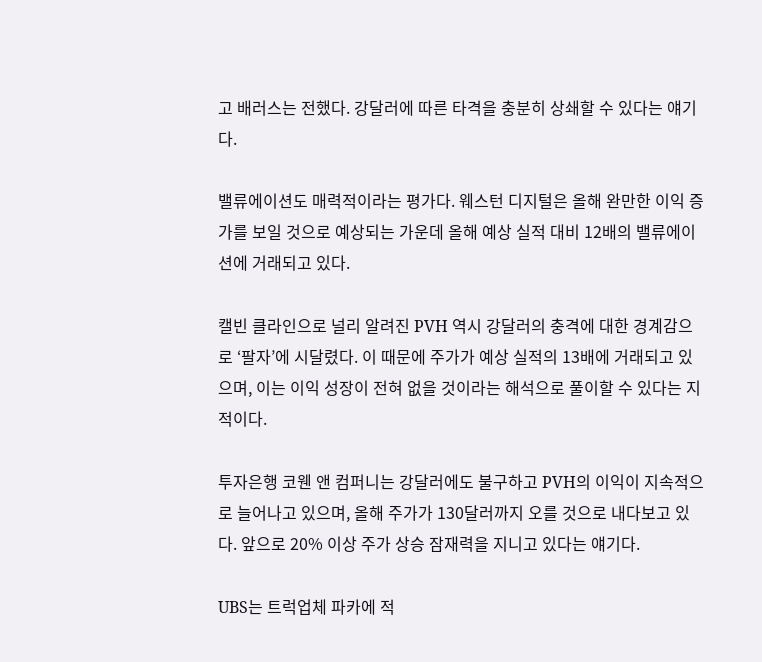고 배러스는 전했다. 강달러에 따른 타격을 충분히 상쇄할 수 있다는 얘기다.

밸류에이션도 매력적이라는 평가다. 웨스턴 디지털은 올해 완만한 이익 증가를 보일 것으로 예상되는 가운데 올해 예상 실적 대비 12배의 밸류에이션에 거래되고 있다.

캘빈 클라인으로 널리 알려진 PVH 역시 강달러의 충격에 대한 경계감으로 ‘팔자’에 시달렸다. 이 때문에 주가가 예상 실적의 13배에 거래되고 있으며, 이는 이익 성장이 전혀 없을 것이라는 해석으로 풀이할 수 있다는 지적이다.

투자은행 코웬 앤 컴퍼니는 강달러에도 불구하고 PVH의 이익이 지속적으로 늘어나고 있으며, 올해 주가가 130달러까지 오를 것으로 내다보고 있다. 앞으로 20% 이상 주가 상승 잠재력을 지니고 있다는 얘기다.

UBS는 트럭업체 파카에 적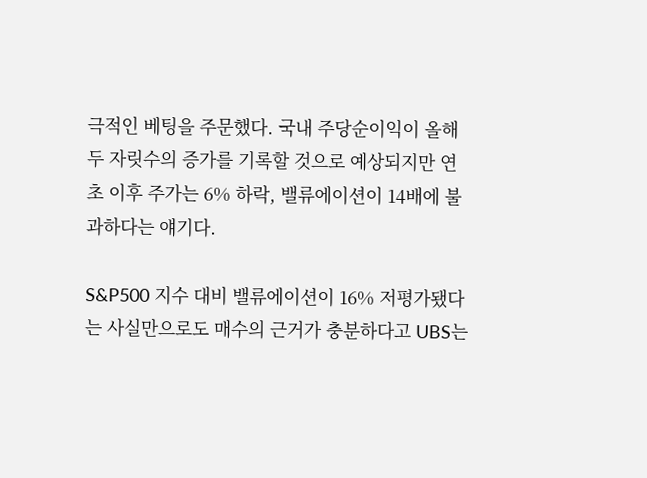극적인 베팅을 주문했다. 국내 주당순이익이 올해 두 자릿수의 증가를 기록할 것으로 예상되지만 연초 이후 주가는 6% 하락, 밸류에이션이 14배에 불과하다는 얘기다.

S&P500 지수 대비 밸류에이션이 16% 저평가됐다는 사실만으로도 매수의 근거가 충분하다고 UBS는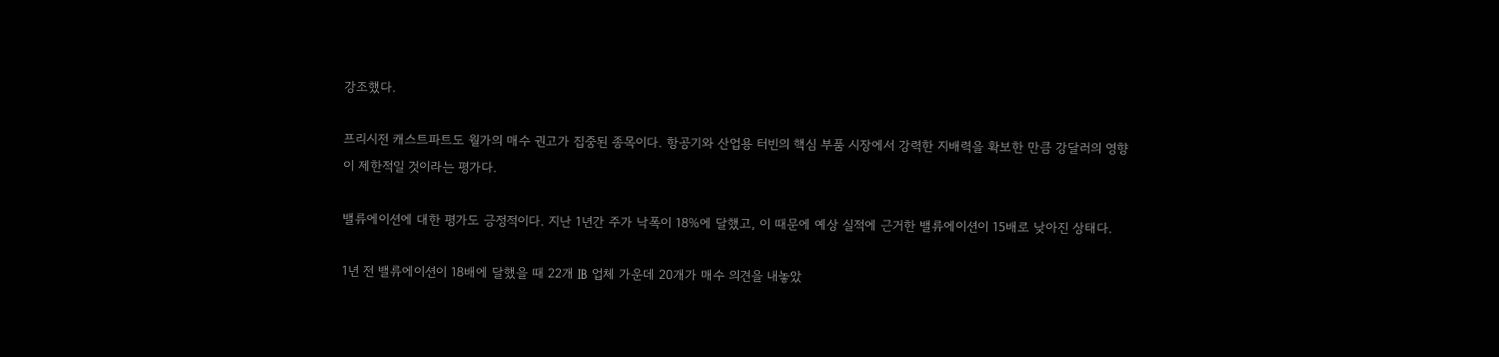강조했다.

프리시전 캐스트파트도 월가의 매수 권고가 집중된 종목이다. 항공기와 산업용 터빈의 핵심 부품 시장에서 강력한 지배력을 확보한 만큼 강달러의 영향이 제한적일 것이라는 평가다.

밸류에이션에 대한 평가도 긍정적이다. 지난 1년간 주가 낙폭이 18%에 달했고, 이 때문에 예상 실적에 근거한 밸류에이션이 15배로 낮아진 상태다.

1년 전 밸류에이션이 18배에 달했을 때 22개 IB 업체 가운데 20개가 매수 의견을 내놓았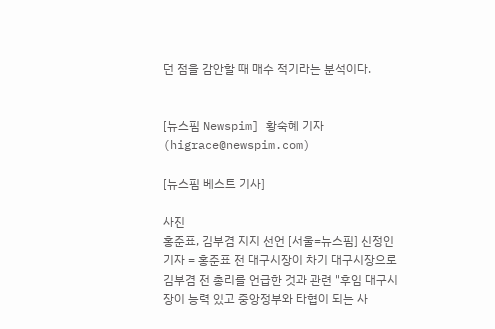던 점을 감안할 때 매수 적기라는 분석이다.


[뉴스핌 Newspim] 황숙혜 기자 (higrace@newspim.com)

[뉴스핌 베스트 기사]

사진
홍준표, 김부겸 지지 선언 [서울=뉴스핌] 신정인 기자 = 홍준표 전 대구시장이 차기 대구시장으로 김부겸 전 총리를 언급한 것과 관련 "후임 대구시장이 능력 있고 중앙정부와 타협이 되는 사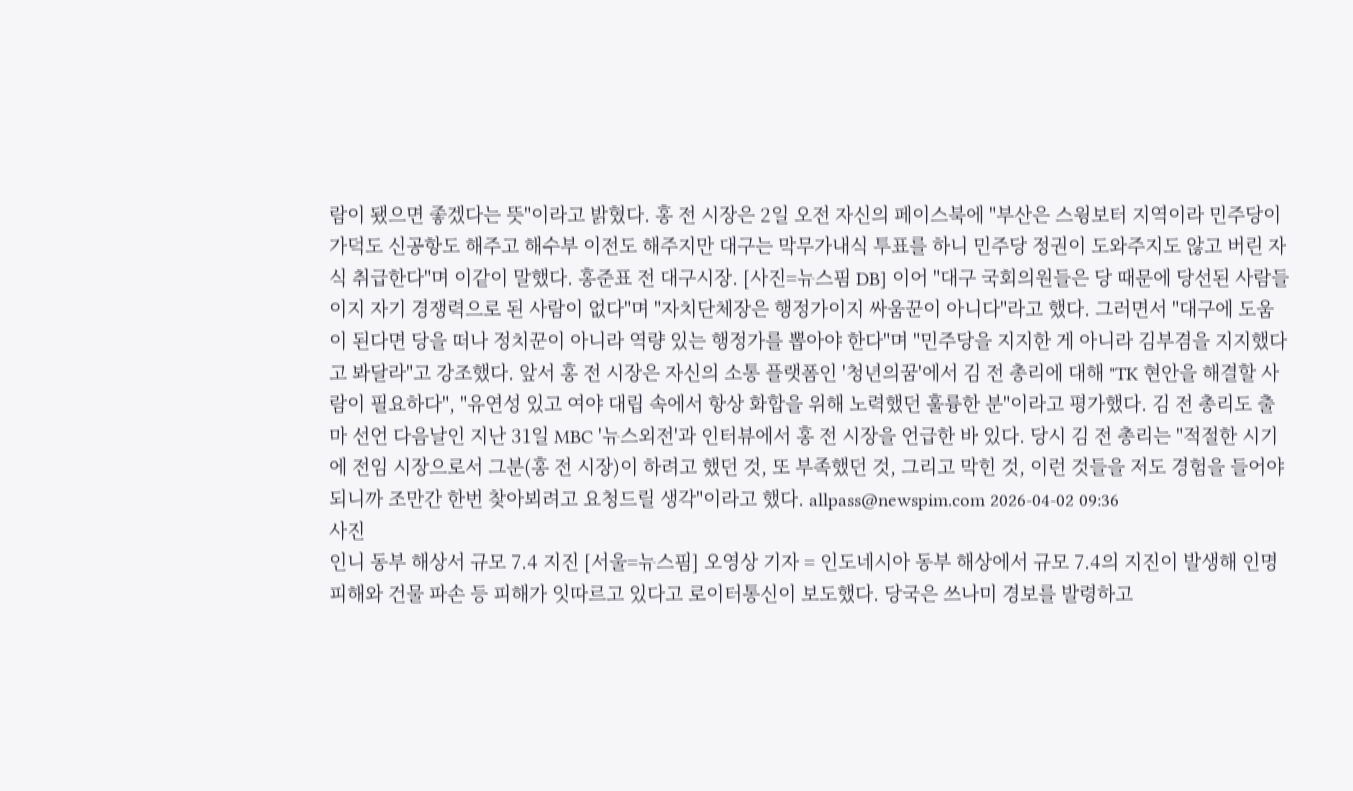람이 됐으면 좋겠다는 뜻"이라고 밝혔다. 홍 전 시장은 2일 오전 자신의 페이스북에 "부산은 스윙보터 지역이라 민주당이 가덕도 신공항도 해주고 해수부 이전도 해주지만 대구는 막무가내식 투표를 하니 민주당 정권이 도와주지도 않고 버린 자식 취급한다"며 이같이 말했다. 홍준표 전 대구시장. [사진=뉴스핌 DB] 이어 "대구 국회의원들은 당 때문에 당선된 사람들이지 자기 경쟁력으로 된 사람이 없다"며 "자치단체장은 행정가이지 싸움꾼이 아니다"라고 했다. 그러면서 "대구에 도움이 된다면 당을 떠나 정치꾼이 아니라 역량 있는 행정가를 뽑아야 한다"며 "민주당을 지지한 게 아니라 김부겸을 지지했다고 봐달라"고 강조했다. 앞서 홍 전 시장은 자신의 소통 플랫폼인 '청년의꿈'에서 김 전 총리에 대해 "TK 현안을 해결할 사람이 필요하다", "유연성 있고 여야 대립 속에서 항상 화합을 위해 노력했던 훌륭한 분"이라고 평가했다. 김 전 총리도 출마 선언 다음날인 지난 31일 MBC '뉴스외전'과 인터뷰에서 홍 전 시장을 언급한 바 있다. 당시 김 전 총리는 "적절한 시기에 전임 시장으로서 그분(홍 전 시장)이 하려고 했던 것, 또 부족했던 것, 그리고 막힌 것, 이런 것들을 저도 경험을 들어야 되니까 조만간 한번 찾아뵈려고 요청드릴 생각"이라고 했다. allpass@newspim.com 2026-04-02 09:36
사진
인니 동부 해상서 규모 7.4 지진 [서울=뉴스핌] 오영상 기자 = 인도네시아 동부 해상에서 규모 7.4의 지진이 발생해 인명 피해와 건물 파손 등 피해가 잇따르고 있다고 로이터통신이 보도했다. 당국은 쓰나미 경보를 발령하고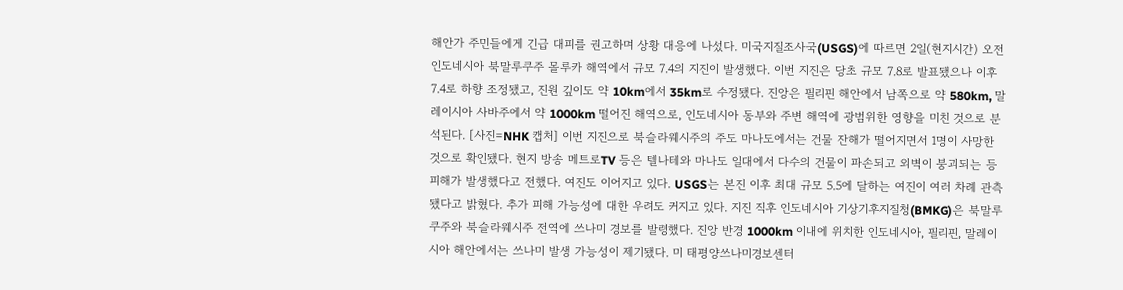해안가 주민들에게 긴급 대피를 권고하며 상황 대응에 나섰다. 미국지질조사국(USGS)에 따르면 2일(현지시간) 오전 인도네시아 북말루쿠주 몰루카 해역에서 규모 7.4의 지진이 발생했다. 이번 지진은 당초 규모 7.8로 발표됐으나 이후 7.4로 하향 조정됐고, 진원 깊이도 약 10km에서 35km로 수정됐다. 진앙은 필리핀 해안에서 남쪽으로 약 580km, 말레이시아 사바주에서 약 1000km 떨어진 해역으로, 인도네시아 동부와 주변 해역에 광범위한 영향을 미친 것으로 분석된다. [사진=NHK 캡처] 이번 지진으로 북슬라웨시주의 주도 마나도에서는 건물 잔해가 떨어지면서 1명이 사망한 것으로 확인됐다. 현지 방송 메트로TV 등은 텔나테와 마나도 일대에서 다수의 건물이 파손되고 외벽이 붕괴되는 등 피해가 발생했다고 전했다. 여진도 이어지고 있다. USGS는 본진 이후 최대 규모 5.5에 달하는 여진이 여러 차례 관측됐다고 밝혔다. 추가 피해 가능성에 대한 우려도 커지고 있다. 지진 직후 인도네시아 기상기후지질청(BMKG)은 북말루쿠주와 북슬라웨시주 전역에 쓰나미 경보를 발령했다. 진앙 반경 1000km 이내에 위치한 인도네시아, 필리핀, 말레이시아 해안에서는 쓰나미 발생 가능성이 제기됐다. 미 태평양쓰나미경보센터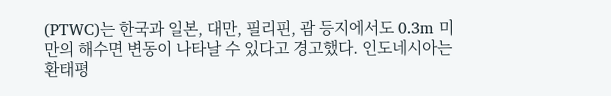(PTWC)는 한국과 일본, 대만, 필리핀, 괌 등지에서도 0.3m 미만의 해수면 변동이 나타날 수 있다고 경고했다. 인도네시아는 환태평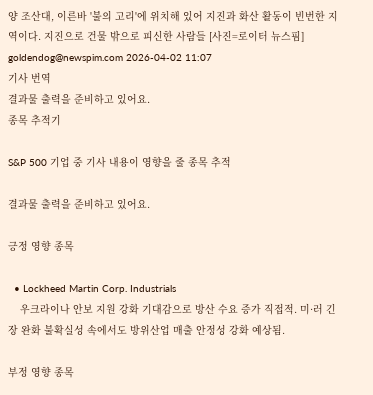양 조산대, 이른바 '불의 고리'에 위치해 있어 지진과 화산 활동이 빈번한 지역이다. 지진으로 건물 밖으로 피신한 사람들 [사진=로이터 뉴스핌] goldendog@newspim.com 2026-04-02 11:07
기사 번역
결과물 출력을 준비하고 있어요.
종목 추적기

S&P 500 기업 중 기사 내용이 영향을 줄 종목 추적

결과물 출력을 준비하고 있어요.

긍정 영향 종목

  • Lockheed Martin Corp. Industrials
    우크라이나 안보 지원 강화 기대감으로 방산 수요 증가 직접적. 미·러 긴장 완화 불확실성 속에서도 방위산업 매출 안정성 강화 예상됨.

부정 영향 종목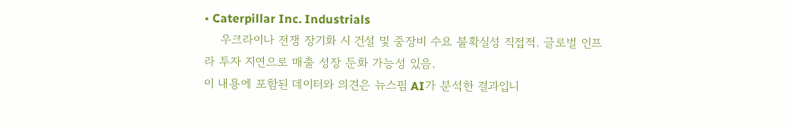• Caterpillar Inc. Industrials
    우크라이나 전쟁 장기화 시 건설 및 중장비 수요 불확실성 직접적. 글로벌 인프라 투자 지연으로 매출 성장 둔화 가능성 있음.
이 내용에 포함된 데이터와 의견은 뉴스핌 AI가 분석한 결과입니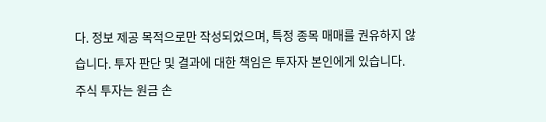다. 정보 제공 목적으로만 작성되었으며, 특정 종목 매매를 권유하지 않습니다. 투자 판단 및 결과에 대한 책임은 투자자 본인에게 있습니다. 주식 투자는 원금 손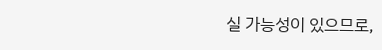실 가능성이 있으므로,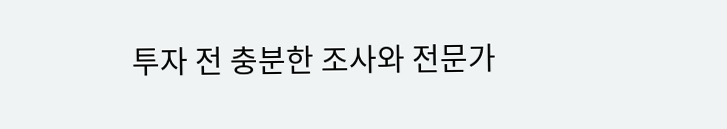투자 전 충분한 조사와 전문가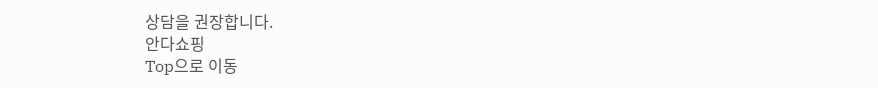상담을 권장합니다.
안다쇼핑
Top으로 이동